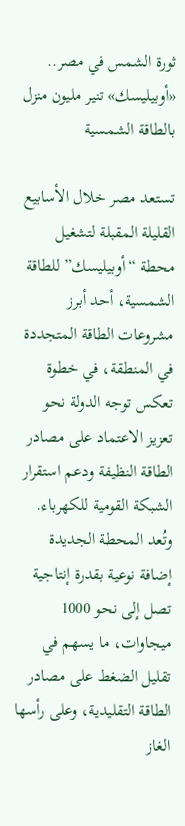ثورة الشمس في مصر.. «أوبيليسك» تنير مليون منزل بالطاقة الشمسية

تستعد مصر خلال الأسابيع القليلة المقبلة لتشغيل محطة “أوبيليسك” للطاقة الشمسية، أحد أبرز مشروعات الطاقة المتجددة في المنطقة، في خطوة تعكس توجه الدولة نحو تعزيز الاعتماد على مصادر الطاقة النظيفة ودعم استقرار الشبكة القومية للكهرباء.
وتُعد المحطة الجديدة إضافة نوعية بقدرة إنتاجية تصل إلى نحو 1000 ميجاوات، ما يسهم في تقليل الضغط على مصادر الطاقة التقليدية، وعلى رأسها الغاز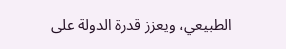الطبيعي، ويعزز قدرة الدولة على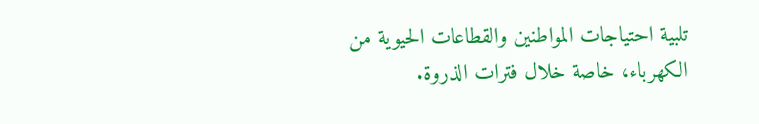تلبية احتياجات المواطنين والقطاعات الحيوية من الكهرباء، خاصة خلال فترات الذروة.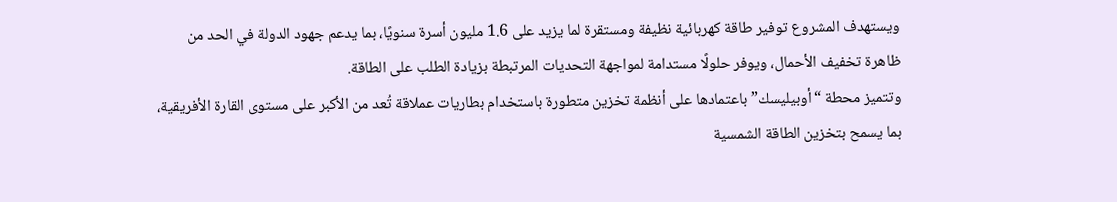ويستهدف المشروع توفير طاقة كهربائية نظيفة ومستقرة لما يزيد على 1.6 مليون أسرة سنويًا، بما يدعم جهود الدولة في الحد من ظاهرة تخفيف الأحمال، ويوفر حلولًا مستدامة لمواجهة التحديات المرتبطة بزيادة الطلب على الطاقة.
وتتميز محطة “أوبيليسك” باعتمادها على أنظمة تخزين متطورة باستخدام بطاريات عملاقة تُعد من الأكبر على مستوى القارة الأفريقية، بما يسمح بتخزين الطاقة الشمسية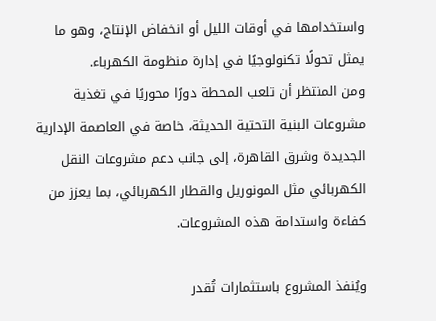واستخدامها في أوقات الليل أو انخفاض الإنتاج، وهو ما يمثل تحولًا تكنولوجيًا في إدارة منظومة الكهرباء.
ومن المنتظر أن تلعب المحطة دورًا محوريًا في تغذية مشروعات البنية التحتية الحديثة، خاصة في العاصمة الإدارية الجديدة وشرق القاهرة، إلى جانب دعم مشروعات النقل الكهربائي مثل المونوريل والقطار الكهربائي، بما يعزز من كفاءة واستدامة هذه المشروعات.

ويُنفذ المشروع باستثمارات تُقدر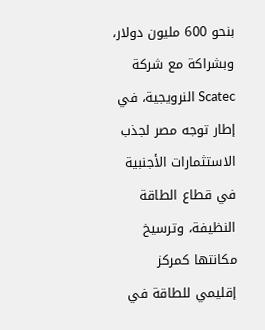بنحو 600 مليون دولار، وبشراكة مع شركة Scatec النرويجية، في إطار توجه مصر لجذب الاستثمارات الأجنبية في قطاع الطاقة النظيفة، وترسيخ مكانتها كمركز إقليمي للطاقة في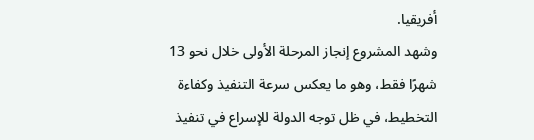أفريقيا.
وشهد المشروع إنجاز المرحلة الأولى خلال نحو 13 شهرًا فقط، وهو ما يعكس سرعة التنفيذ وكفاءة التخطيط، في ظل توجه الدولة للإسراع في تنفيذ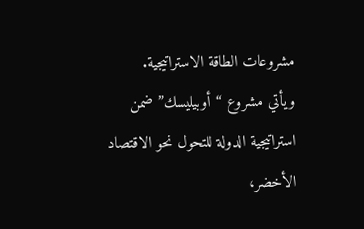مشروعات الطاقة الاستراتيجية.
ويأتي مشروع “أوبيليسك” ضمن استراتيجية الدولة للتحول نحو الاقتصاد الأخضر،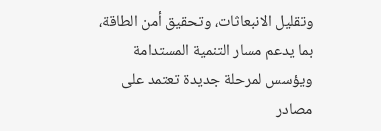وتقليل الانبعاثات، وتحقيق أمن الطاقة، بما يدعم مسار التنمية المستدامة ويؤسس لمرحلة جديدة تعتمد على مصادر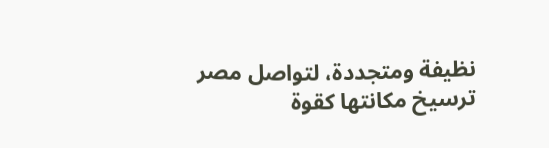نظيفة ومتجددة، لتواصل مصر ترسيخ مكانتها كقوة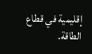إقليمية في قطاع الطاقة.